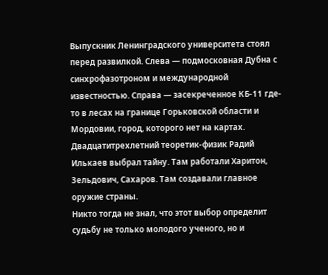Выпускник Ленинградского университета стоял перед развилкой. Слева — подмосковная Дубна с синхрофазотроном и международной известностью. Справа — засекреченное КБ-11 где-то в лесах на границе Горьковской области и Мордовии, город, которого нет на картах. Двадцатитрехлетний теоретик-физик Радий Илькаев выбрал тайну. Там работали Харитон, Зельдович, Сахаров. Там создавали главное оружие страны.
Никто тогда не знал, что этот выбор определит судьбу не только молодого ученого, но и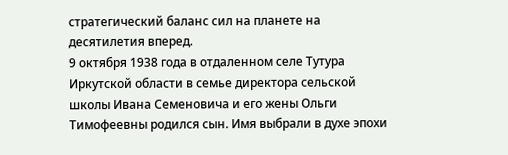стратегический баланс сил на планете на десятилетия вперед.
9 октября 1938 года в отдаленном селе Тутура Иркутской области в семье директора сельской школы Ивана Семеновича и его жены Ольги Тимофеевны родился сын. Имя выбрали в духе эпохи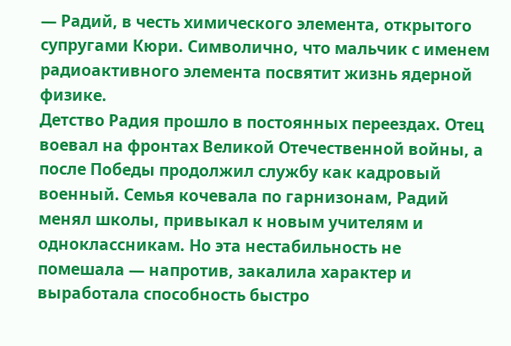— Радий, в честь химического элемента, открытого супругами Кюри. Символично, что мальчик с именем радиоактивного элемента посвятит жизнь ядерной физике.
Детство Радия прошло в постоянных переездах. Отец воевал на фронтах Великой Отечественной войны, а после Победы продолжил службу как кадровый военный. Семья кочевала по гарнизонам, Радий менял школы, привыкал к новым учителям и одноклассникам. Но эта нестабильность не помешала — напротив, закалила характер и выработала способность быстро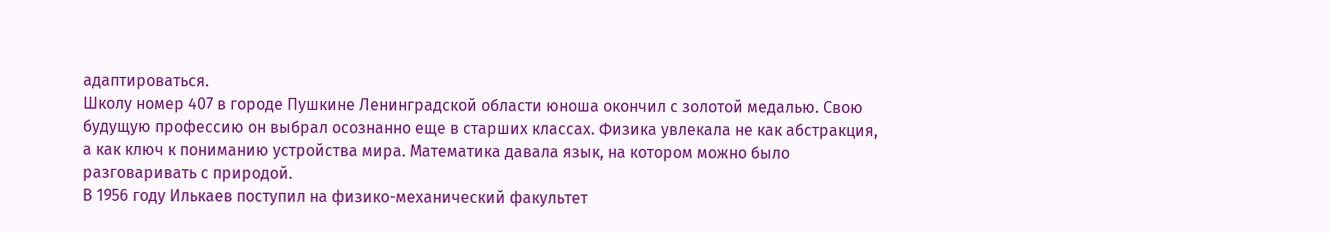адаптироваться.
Школу номер 407 в городе Пушкине Ленинградской области юноша окончил с золотой медалью. Свою будущую профессию он выбрал осознанно еще в старших классах. Физика увлекала не как абстракция, а как ключ к пониманию устройства мира. Математика давала язык, на котором можно было разговаривать с природой.
В 1956 году Илькаев поступил на физико-механический факультет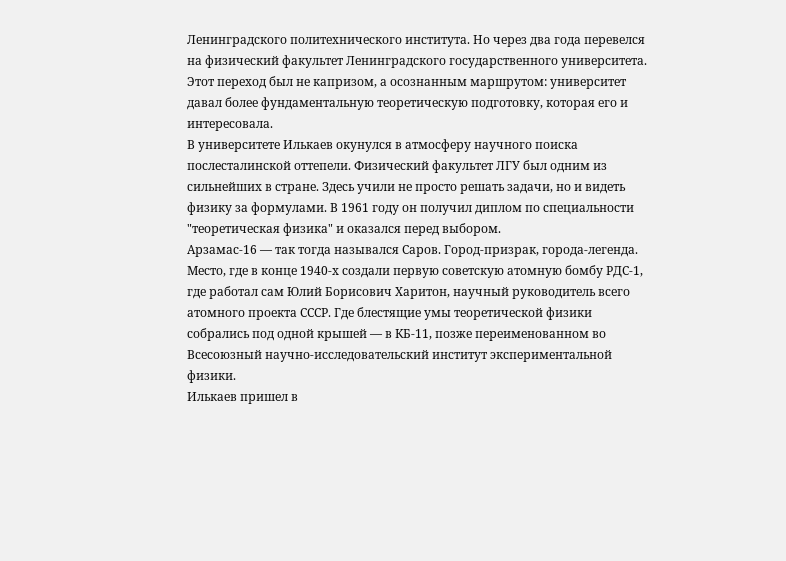Ленинградского политехнического института. Но через два года перевелся на физический факультет Ленинградского государственного университета. Этот переход был не капризом, а осознанным маршрутом: университет давал более фундаментальную теоретическую подготовку, которая его и интересовала.
В университете Илькаев окунулся в атмосферу научного поиска послесталинской оттепели. Физический факультет ЛГУ был одним из сильнейших в стране. Здесь учили не просто решать задачи, но и видеть физику за формулами. В 1961 году он получил диплом по специальности "теоретическая физика" и оказался перед выбором.
Арзамас-16 — так тогда назывался Саров. Город-призрак, города-легенда. Место, где в конце 1940-х создали первую советскую атомную бомбу РДС-1, где работал сам Юлий Борисович Харитон, научный руководитель всего атомного проекта СССР. Где блестящие умы теоретической физики собрались под одной крышей — в КБ-11, позже переименованном во Всесоюзный научно-исследовательский институт экспериментальной физики.
Илькаев пришел в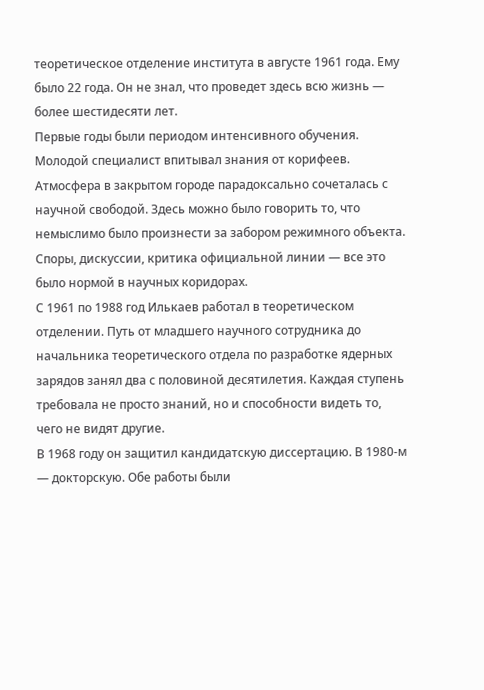теоретическое отделение института в августе 1961 года. Ему было 22 года. Он не знал, что проведет здесь всю жизнь — более шестидесяти лет.
Первые годы были периодом интенсивного обучения. Молодой специалист впитывал знания от корифеев. Атмосфера в закрытом городе парадоксально сочеталась с научной свободой. Здесь можно было говорить то, что немыслимо было произнести за забором режимного объекта. Споры, дискуссии, критика официальной линии — все это было нормой в научных коридорах.
С 1961 по 1988 год Илькаев работал в теоретическом отделении. Путь от младшего научного сотрудника до начальника теоретического отдела по разработке ядерных зарядов занял два с половиной десятилетия. Каждая ступень требовала не просто знаний, но и способности видеть то, чего не видят другие.
В 1968 году он защитил кандидатскую диссертацию. В 1980-м — докторскую. Обе работы были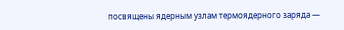посвящены ядерным узлам термоядерного заряда —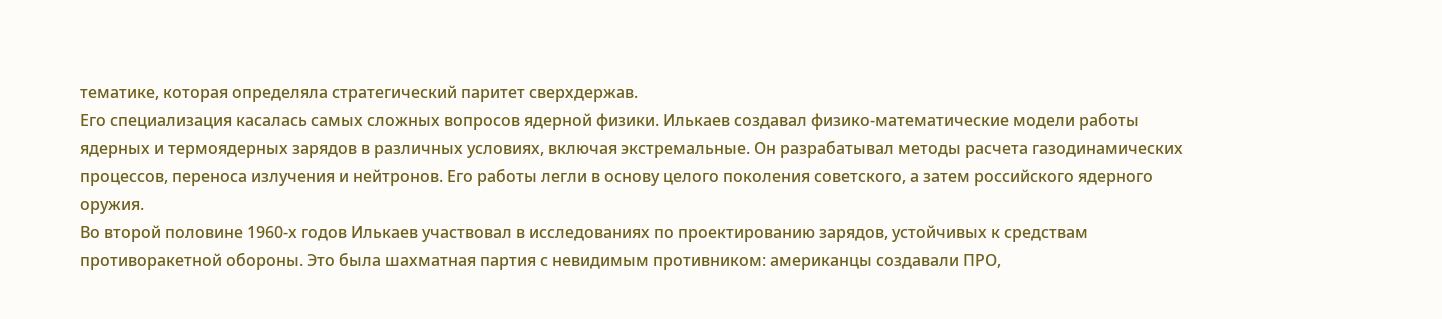тематике, которая определяла стратегический паритет сверхдержав.
Его специализация касалась самых сложных вопросов ядерной физики. Илькаев создавал физико-математические модели работы ядерных и термоядерных зарядов в различных условиях, включая экстремальные. Он разрабатывал методы расчета газодинамических процессов, переноса излучения и нейтронов. Его работы легли в основу целого поколения советского, а затем российского ядерного оружия.
Во второй половине 1960-х годов Илькаев участвовал в исследованиях по проектированию зарядов, устойчивых к средствам противоракетной обороны. Это была шахматная партия с невидимым противником: американцы создавали ПРО,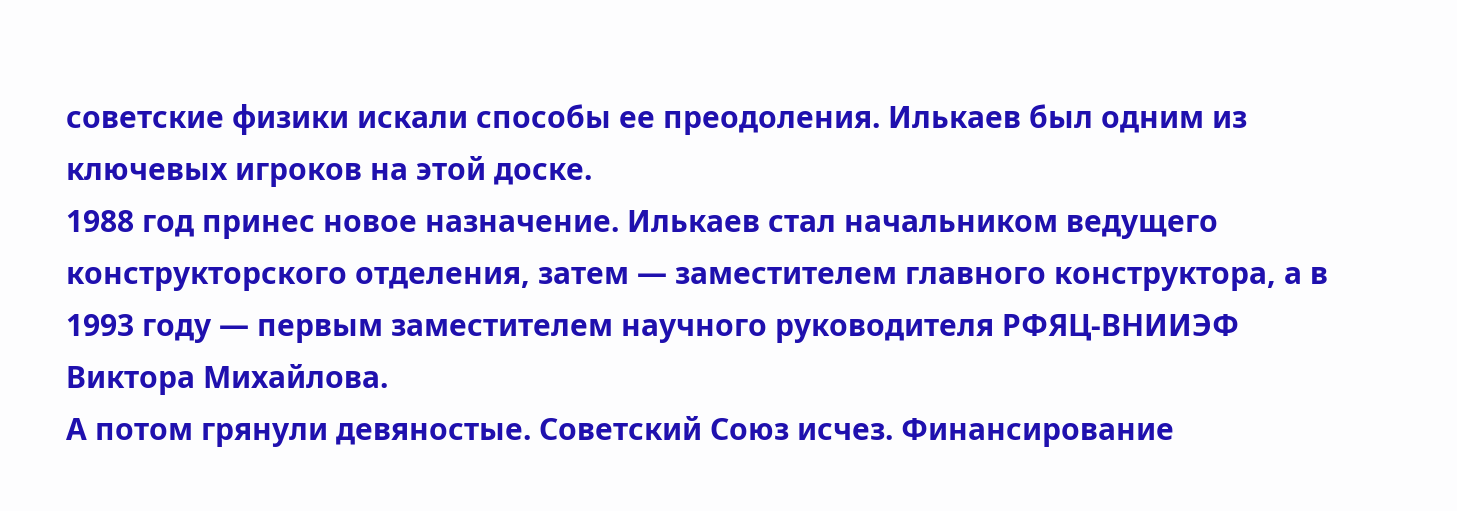советские физики искали способы ее преодоления. Илькаев был одним из ключевых игроков на этой доске.
1988 год принес новое назначение. Илькаев стал начальником ведущего конструкторского отделения, затем — заместителем главного конструктора, а в 1993 году — первым заместителем научного руководителя РФЯЦ-ВНИИЭФ Виктора Михайлова.
А потом грянули девяностые. Советский Союз исчез. Финансирование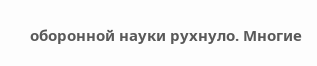оборонной науки рухнуло. Многие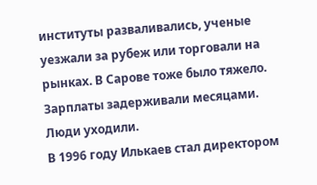институты разваливались, ученые уезжали за рубеж или торговали на рынках. В Сарове тоже было тяжело. Зарплаты задерживали месяцами. Люди уходили.
В 1996 году Илькаев стал директором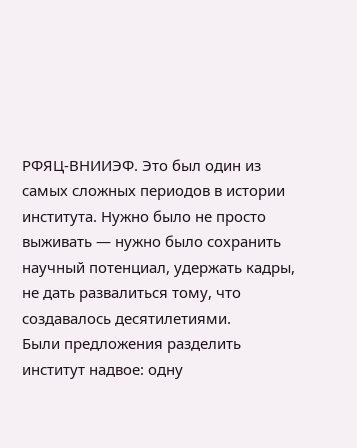РФЯЦ-ВНИИЭФ. Это был один из самых сложных периодов в истории института. Нужно было не просто выживать — нужно было сохранить научный потенциал, удержать кадры, не дать развалиться тому, что создавалось десятилетиями.
Были предложения разделить институт надвое: одну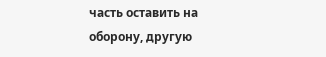часть оставить на оборону, другую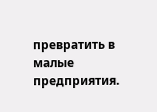превратить в малые предприятия.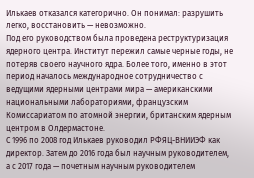Илькаев отказался категорично. Он понимал: разрушить легко, восстановить — невозможно.
Под его руководством была проведена реструктуризация ядерного центра. Институт пережил самые черные годы, не потеряв своего научного ядра. Более того, именно в этот период началось международное сотрудничество с ведущими ядерными центрами мира — американскими национальными лабораториями, французским Комиссариатом по атомной энергии, британским ядерным центром в Олдермастоне.
С 1996 по 2008 год Илькаев руководил РФЯЦ-ВНИИЭФ как директор. Затем до 2016 года был научным руководителем, а с 2017 года — почетным научным руководителем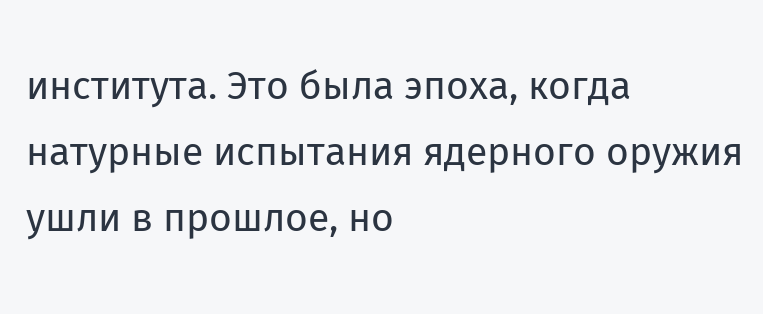института. Это была эпоха, когда натурные испытания ядерного оружия ушли в прошлое, но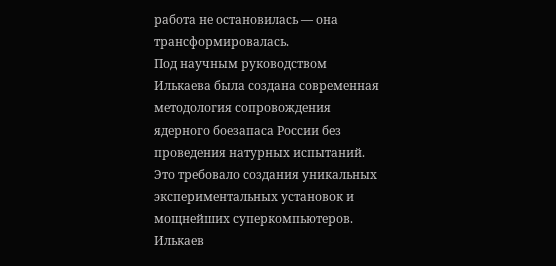работа не остановилась — она трансформировалась.
Под научным руководством Илькаева была создана современная методология сопровождения ядерного боезапаса России без проведения натурных испытаний. Это требовало создания уникальных экспериментальных установок и мощнейших суперкомпьютеров. Илькаев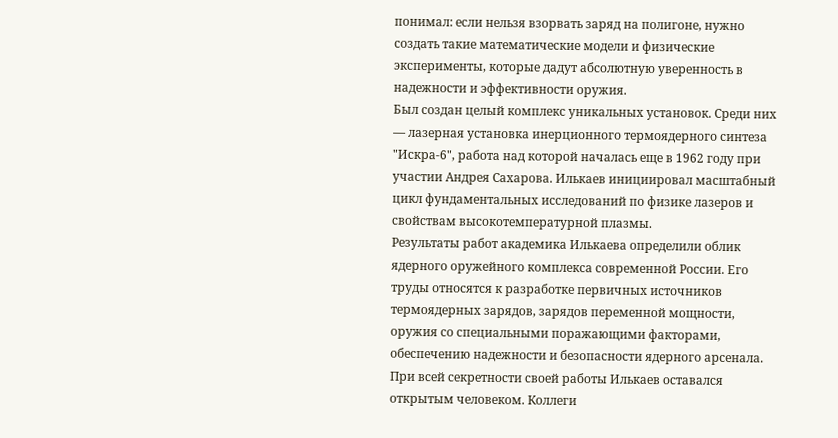понимал: если нельзя взорвать заряд на полигоне, нужно создать такие математические модели и физические эксперименты, которые дадут абсолютную уверенность в надежности и эффективности оружия.
Был создан целый комплекс уникальных установок. Среди них — лазерная установка инерционного термоядерного синтеза "Искра-6", работа над которой началась еще в 1962 году при участии Андрея Сахарова. Илькаев инициировал масштабный цикл фундаментальных исследований по физике лазеров и свойствам высокотемпературной плазмы.
Результаты работ академика Илькаева определили облик ядерного оружейного комплекса современной России. Его труды относятся к разработке первичных источников термоядерных зарядов, зарядов переменной мощности, оружия со специальными поражающими факторами, обеспечению надежности и безопасности ядерного арсенала.
При всей секретности своей работы Илькаев оставался открытым человеком. Коллеги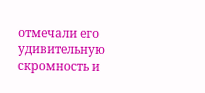отмечали его удивительную скромность и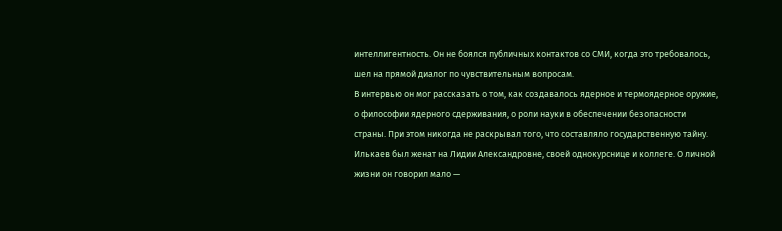интеллигентность. Он не боялся публичных контактов со СМИ, когда это требовалось, шел на прямой диалог по чувствительным вопросам.
В интервью он мог рассказать о том, как создавалось ядерное и термоядерное оружие, о философии ядерного сдерживания, о роли науки в обеспечении безопасности страны. При этом никогда не раскрывал того, что составляло государственную тайну.
Илькаев был женат на Лидии Александровне, своей однокурснице и коллеге. О личной жизни он говорил мало —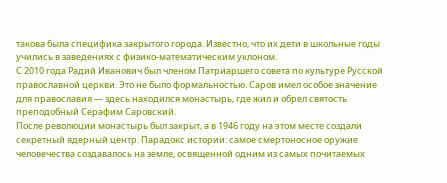такова была специфика закрытого города. Известно, что их дети в школьные годы учились в заведениях с физико-математическим уклоном.
С 2010 года Радий Иванович был членом Патриаршего совета по культуре Русской православной церкви. Это не было формальностью. Саров имел особое значение для православия — здесь находился монастырь, где жил и обрел святость преподобный Серафим Саровский.
После революции монастырь был закрыт, а в 1946 году на этом месте создали секретный ядерный центр. Парадокс истории: самое смертоносное оружие человечества создавалось на земле, освященной одним из самых почитаемых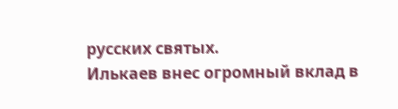русских святых.
Илькаев внес огромный вклад в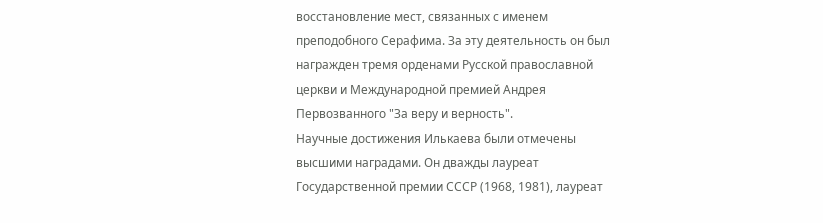восстановление мест, связанных с именем преподобного Серафима. За эту деятельность он был награжден тремя орденами Русской православной церкви и Международной премией Андрея Первозванного "За веру и верность".
Научные достижения Илькаева были отмечены высшими наградами. Он дважды лауреат Государственной премии СССР (1968, 1981), лауреат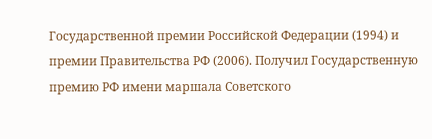Государственной премии Российской Федерации (1994) и премии Правительства РФ (2006). Получил Государственную премию РФ имени маршала Советского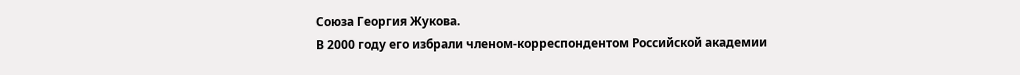Союза Георгия Жукова.
В 2000 году его избрали членом-корреспондентом Российской академии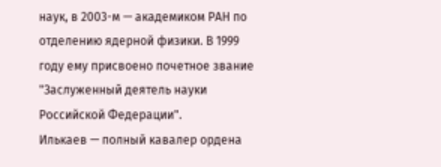наук, в 2003-м — академиком РАН по отделению ядерной физики. В 1999 году ему присвоено почетное звание "Заслуженный деятель науки Российской Федерации".
Илькаев — полный кавалер ордена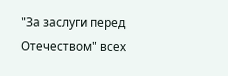"За заслуги перед Отечеством" всех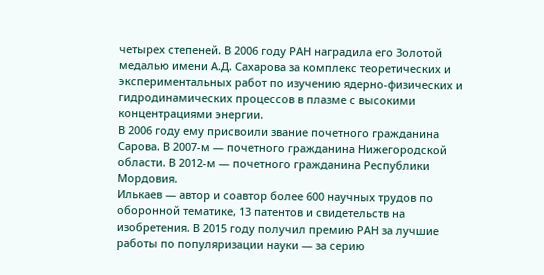четырех степеней. В 2006 году РАН наградила его Золотой медалью имени А.Д. Сахарова за комплекс теоретических и экспериментальных работ по изучению ядерно-физических и гидродинамических процессов в плазме с высокими концентрациями энергии.
В 2006 году ему присвоили звание почетного гражданина Сарова. В 2007-м — почетного гражданина Нижегородской области. В 2012-м — почетного гражданина Республики Мордовия.
Илькаев — автор и соавтор более 600 научных трудов по оборонной тематике, 13 патентов и свидетельств на изобретения. В 2015 году получил премию РАН за лучшие работы по популяризации науки — за серию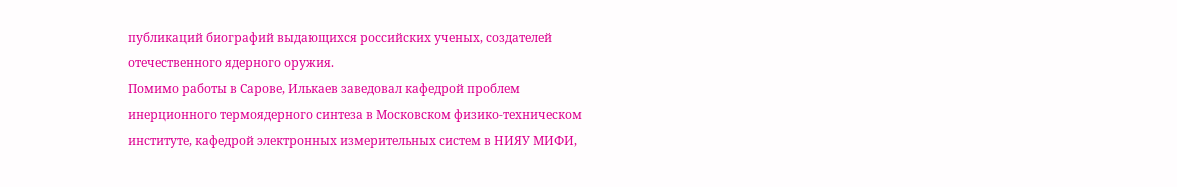публикаций биографий выдающихся российских ученых, создателей отечественного ядерного оружия.
Помимо работы в Сарове, Илькаев заведовал кафедрой проблем инерционного термоядерного синтеза в Московском физико-техническом институте, кафедрой электронных измерительных систем в НИЯУ МИФИ,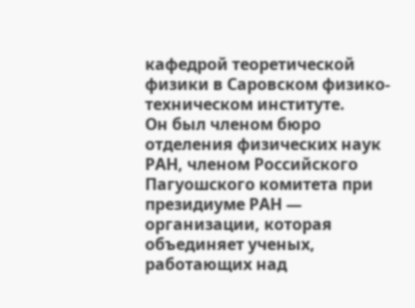кафедрой теоретической физики в Саровском физико-техническом институте.
Он был членом бюро отделения физических наук РАН, членом Российского Пагуошского комитета при президиуме РАН — организации, которая объединяет ученых, работающих над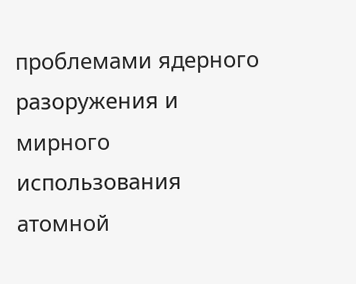проблемами ядерного разоружения и мирного использования атомной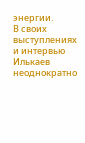энергии.
В своих выступлениях и интервью Илькаев неоднократно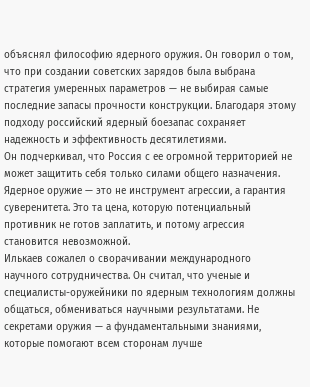объяснял философию ядерного оружия. Он говорил о том, что при создании советских зарядов была выбрана стратегия умеренных параметров — не выбирая самые последние запасы прочности конструкции. Благодаря этому подходу российский ядерный боезапас сохраняет надежность и эффективность десятилетиями.
Он подчеркивал, что Россия с ее огромной территорией не может защитить себя только силами общего назначения. Ядерное оружие — это не инструмент агрессии, а гарантия суверенитета. Это та цена, которую потенциальный противник не готов заплатить, и потому агрессия становится невозможной.
Илькаев сожалел о сворачивании международного научного сотрудничества. Он считал, что ученые и специалисты-оружейники по ядерным технологиям должны общаться, обмениваться научными результатами. Не секретами оружия — а фундаментальными знаниями, которые помогают всем сторонам лучше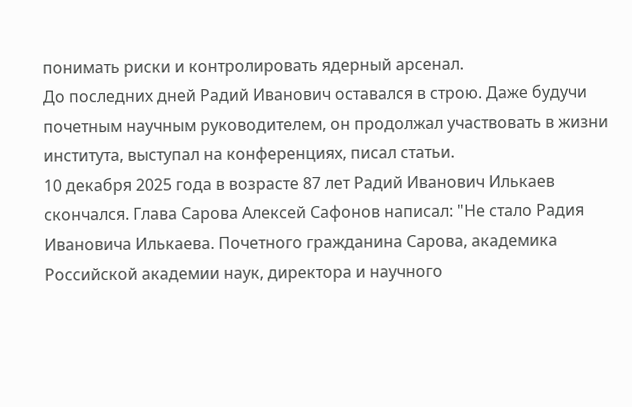понимать риски и контролировать ядерный арсенал.
До последних дней Радий Иванович оставался в строю. Даже будучи почетным научным руководителем, он продолжал участвовать в жизни института, выступал на конференциях, писал статьи.
10 декабря 2025 года в возрасте 87 лет Радий Иванович Илькаев скончался. Глава Сарова Алексей Сафонов написал: "Не стало Радия Ивановича Илькаева. Почетного гражданина Сарова, академика Российской академии наук, директора и научного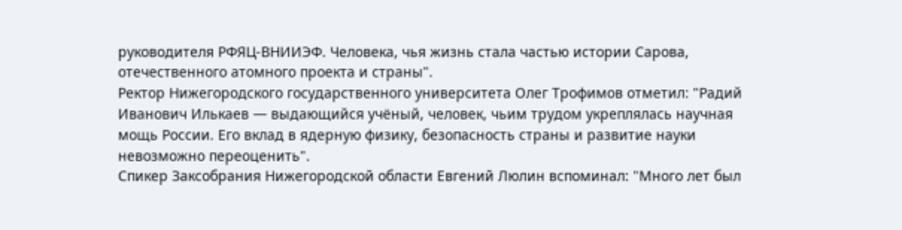руководителя РФЯЦ-ВНИИЭФ. Человека, чья жизнь стала частью истории Сарова, отечественного атомного проекта и страны".
Ректор Нижегородского государственного университета Олег Трофимов отметил: "Радий Иванович Илькаев — выдающийся учёный, человек, чьим трудом укреплялась научная мощь России. Его вклад в ядерную физику, безопасность страны и развитие науки невозможно переоценить".
Спикер Заксобрания Нижегородской области Евгений Люлин вспоминал: "Много лет был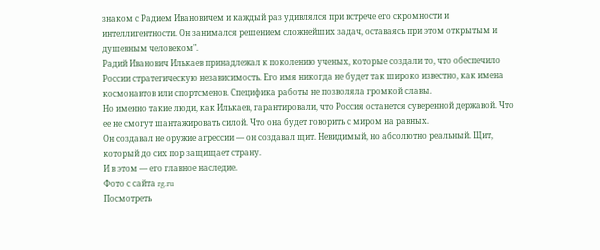знаком с Радием Ивановичем и каждый раз удивлялся при встрече его скромности и интеллигентности. Он занимался решением сложнейших задач, оставаясь при этом открытым и душевным человеком".
Радий Иванович Илькаев принадлежал к поколению ученых, которые создали то, что обеспечило России стратегическую независимость. Его имя никогда не будет так широко известно, как имена космонавтов или спортсменов. Специфика работы не позволяла громкой славы.
Но именно такие люди, как Илькаев, гарантировали, что Россия останется суверенной державой. Что ее не смогут шантажировать силой. Что она будет говорить с миром на равных.
Он создавал не оружие агрессии — он создавал щит. Невидимый, но абсолютно реальный. Щит, который до сих пор защищает страну.
И в этом — его главное наследие.
Фото с сайта rg.ru
Посмотреть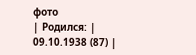фото
| Родился: | 09.10.1938 (87) |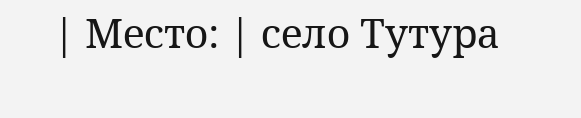| Место: | село Тутура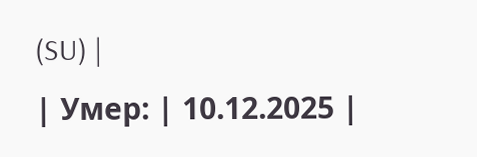(SU) |
| Умер: | 10.12.2025 |